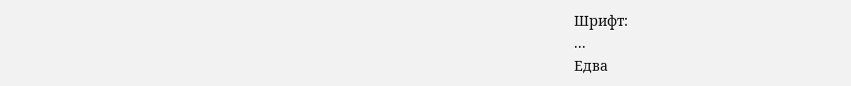Шрифт:
...
Едва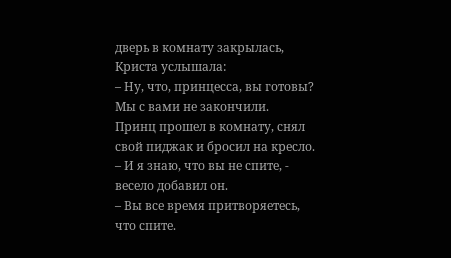дверь в комнату закрылась, Криста услышала:
– Ну, что, принцесса, вы готовы? Мы с вами не закончили.
Принц прошел в комнату, снял свой пиджак и бросил на кресло.
– И я знаю, что вы не спите, - весело добавил он.
– Вы все время притворяетесь, что спите.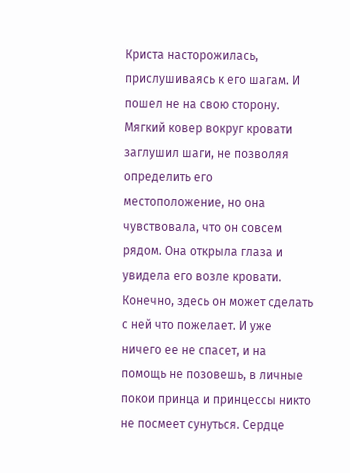Криста насторожилась, прислушиваясь к его шагам. И пошел не на свою сторону. Мягкий ковер вокруг кровати заглушил шаги, не позволяя определить его местоположение, но она чувствовала, что он совсем рядом. Она открыла глаза и увидела его возле кровати. Конечно, здесь он может сделать с ней что пожелает. И уже ничего ее не спасет, и на помощь не позовешь, в личные покои принца и принцессы никто не посмеет сунуться. Сердце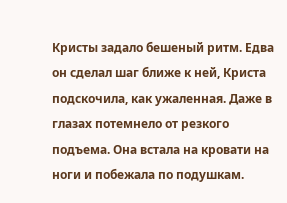Кристы задало бешеный ритм. Едва он сделал шаг ближе к ней, Криста подскочила, как ужаленная. Даже в глазах потемнело от резкого подъема. Она встала на кровати на ноги и побежала по подушкам.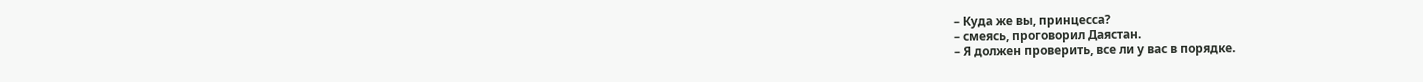– Куда же вы, принцесса?
– смеясь, проговорил Даястан.
– Я должен проверить, все ли у вас в порядке.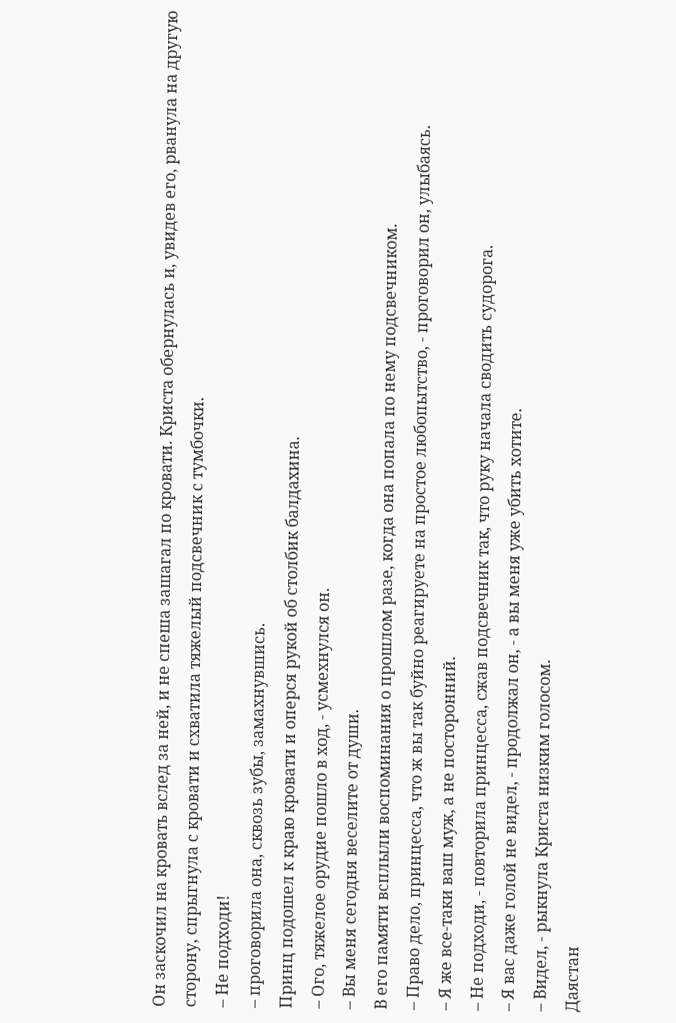Он заскочил на кровать вслед за ней, и не спеша зашагал по кровати. Криста обернулась и, увидев его, рванула на другую сторону, спрыгнула с кровати и схватила тяжелый подсвечник с тумбочки.
– Не подходи!
– проговорила она, сквозь зубы, замахнувшись.
Принц подошел к краю кровати и оперся рукой об столбик балдахина.
– Ого, тяжелое орудие пошло в ход, - усмехнулся он.
– Вы меня сегодня веселите от души.
В его памяти всплыли воспоминания о прошлом разе, когда она попала по нему подсвечником.
– Право дело, принцесса, что ж вы так буйно реагируете на простое любопытство, - проговорил он, улыбаясь.
– Я же все-таки ваш муж, а не посторонний.
– Не подходи, - повторила принцесса, сжав подсвечник так, что руку начала сводить судорога.
– Я вас даже голой не видел, - продолжал он, - а вы меня уже убить хотите.
– Видел, - рыкнула Криста низким голосом.
Даястан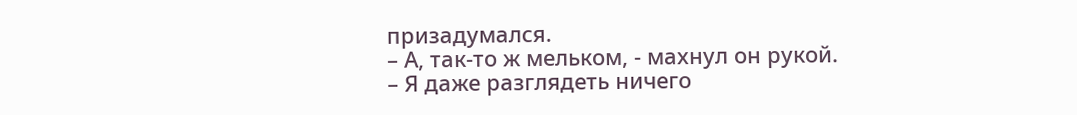призадумался.
– А, так-то ж мельком, - махнул он рукой.
– Я даже разглядеть ничего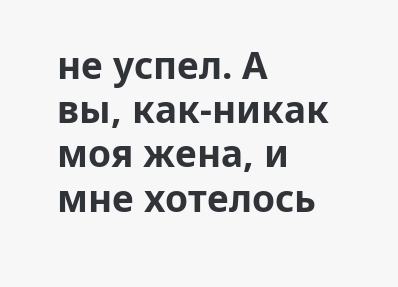не успел. А вы, как-никак моя жена, и мне хотелось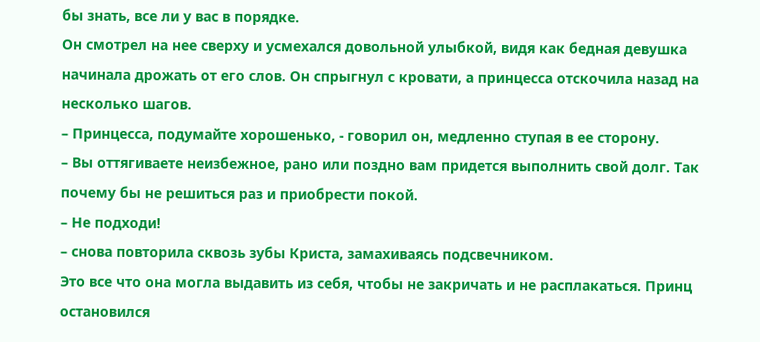бы знать, все ли у вас в порядке.
Он смотрел на нее сверху и усмехался довольной улыбкой, видя как бедная девушка начинала дрожать от его слов. Он спрыгнул с кровати, а принцесса отскочила назад на несколько шагов.
– Принцесса, подумайте хорошенько, - говорил он, медленно ступая в ее сторону.
– Вы оттягиваете неизбежное, рано или поздно вам придется выполнить свой долг. Так почему бы не решиться раз и приобрести покой.
– Не подходи!
– снова повторила сквозь зубы Криста, замахиваясь подсвечником.
Это все что она могла выдавить из себя, чтобы не закричать и не расплакаться. Принц остановился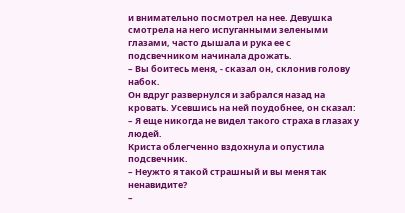и внимательно посмотрел на нее. Девушка смотрела на него испуганными зелеными глазами, часто дышала и рука ее с подсвечником начинала дрожать.
– Вы боитесь меня, - сказал он, склонив голову набок.
Он вдруг развернулся и забрался назад на кровать. Усевшись на ней поудобнее, он сказал:
– Я еще никогда не видел такого страха в глазах у людей.
Криста облегченно вздохнула и опустила подсвечник.
– Неужто я такой страшный и вы меня так ненавидите?
–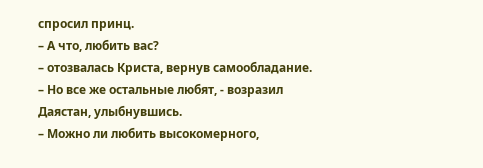спросил принц.
– А что, любить вас?
– отозвалась Криста, вернув самообладание.
– Но все же остальные любят, - возразил Даястан, улыбнувшись.
– Можно ли любить высокомерного,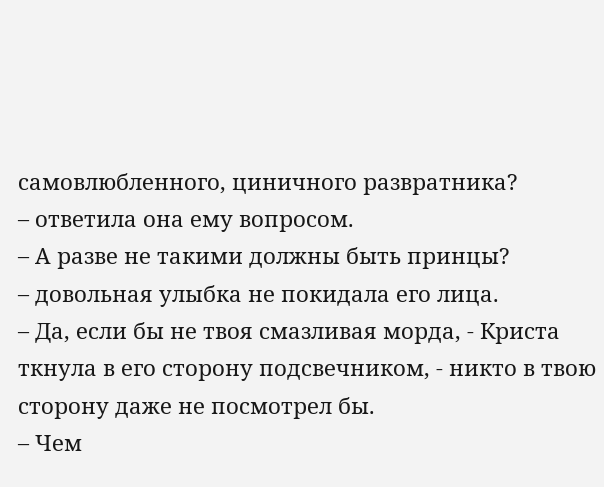самовлюбленного, циничного развратника?
– ответила она ему вопросом.
– А разве не такими должны быть принцы?
– довольная улыбка не покидала его лица.
– Да, если бы не твоя смазливая морда, - Криста ткнула в его сторону подсвечником, - никто в твою сторону даже не посмотрел бы.
– Чем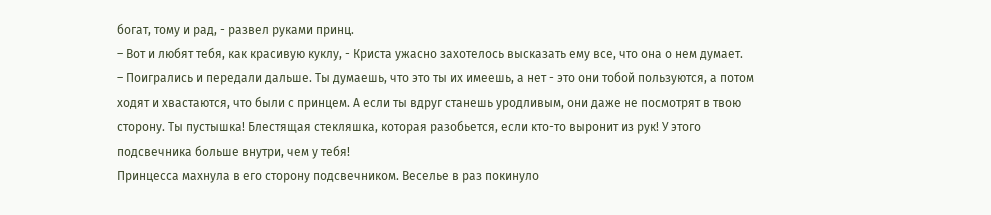богат, тому и рад, - развел руками принц.
– Вот и любят тебя, как красивую куклу, - Криста ужасно захотелось высказать ему все, что она о нем думает.
– Поигрались и передали дальше. Ты думаешь, что это ты их имеешь, а нет - это они тобой пользуются, а потом ходят и хвастаются, что были с принцем. А если ты вдруг станешь уродливым, они даже не посмотрят в твою сторону. Ты пустышка! Блестящая стекляшка, которая разобьется, если кто-то выронит из рук! У этого подсвечника больше внутри, чем у тебя!
Принцесса махнула в его сторону подсвечником. Веселье в раз покинуло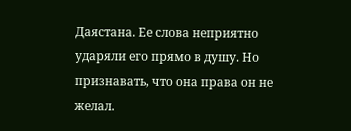Даястана. Ее слова неприятно ударяли его прямо в душу. Но признавать, что она права он не желал.